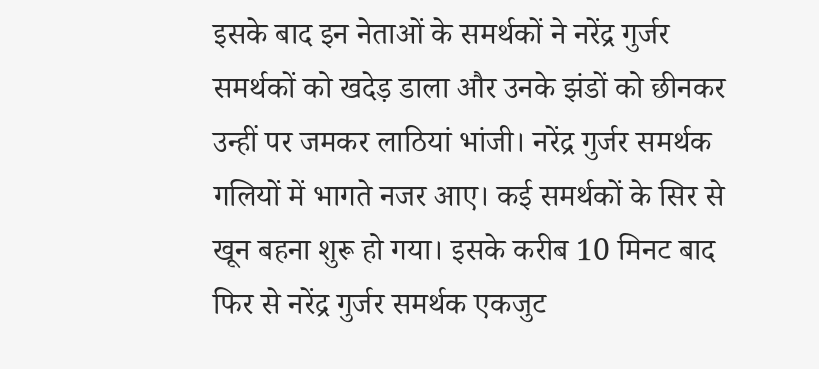इसके बाद इन नेताओं के समर्थकों ने नरेंद्र गुर्जर समर्थकों को खदेड़ डाला और उनके झंडों को छीनकर उन्हीं पर जमकर लाठियां भांजी। नरेंद्र गुर्जर समर्थक गलियों में भागते नजर आए। कई समर्थकों के सिर से खून बहना शुरू हो गया। इसके करीब 10 मिनट बाद फिर से नरेंद्र गुर्जर समर्थक एकजुट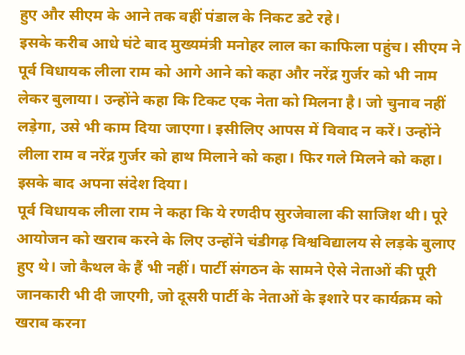हुए और सीएम के आने तक वहीं पंडाल के निकट डटे रहे।
इसके करीब आधे घंटे बाद मुख्यमंत्री मनोहर लाल का काफिला पहुंच। सीएम ने पूर्व विधायक लीला राम को आगे आने को कहा और नरेंद्र गुर्जर को भी नाम लेकर बुलाया। उन्होंने कहा कि टिकट एक नेता को मिलना है। जो चुनाव नहीं लड़ेगा, उसे भी काम दिया जाएगा। इसीलिए आपस में विवाद न करें। उन्होंने लीला राम व नरेंद्र गुर्जर को हाथ मिलाने को कहा। फिर गले मिलने को कहा। इसके बाद अपना संदेश दिया।
पूर्व विधायक लीला राम ने कहा कि ये रणदीप सुरजेवाला की साजिश थी। पूरे आयोजन को खराब करने के लिए उन्होंने चंडीगढ़ विश्वविद्यालय से लड़के बुलाए हुए थे। जो कैथल के हैं भी नहीं। पार्टी संगठन के सामने ऐसे नेताओं की पूरी जानकारी भी दी जाएगी, जो दूसरी पार्टी के नेताओं के इशारे पर कार्यक्रम को खराब करना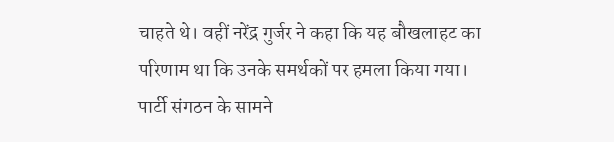चाहते थे। वहीं नरेंद्र गुर्जर ने कहा कि यह बौखलाहट का परिणाम था कि उनके समर्थकों पर हमला किया गया। पार्टी संगठन के सामने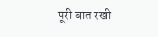पूरी बात रखी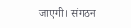जाएगी। संगठन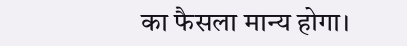का फैसला मान्य होगा।